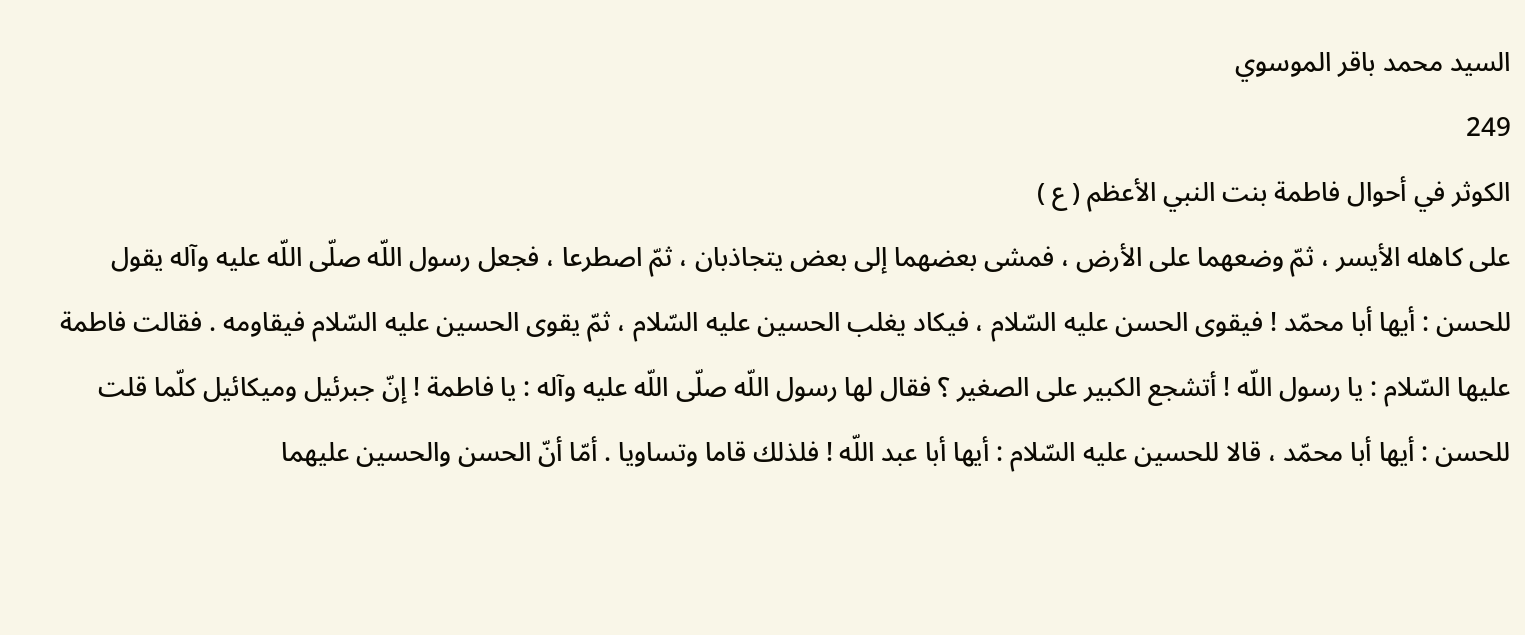السيد محمد باقر الموسوي
249
الكوثر في أحوال فاطمة بنت النبي الأعظم ( ع )
على كاهله الأيسر ، ثمّ وضعهما على الأرض ، فمشى بعضهما إلى بعض يتجاذبان ، ثمّ اصطرعا ، فجعل رسول اللّه صلّى اللّه عليه وآله يقول للحسن : أيها أبا محمّد ! فيقوى الحسن عليه السّلام ، فيكاد يغلب الحسين عليه السّلام ، ثمّ يقوى الحسين عليه السّلام فيقاومه . فقالت فاطمة عليها السّلام : يا رسول اللّه ! أتشجع الكبير على الصغير ؟ فقال لها رسول اللّه صلّى اللّه عليه وآله : يا فاطمة ! إنّ جبرئيل وميكائيل كلّما قلت للحسن : أيها أبا محمّد ، قالا للحسين عليه السّلام : أيها أبا عبد اللّه ! فلذلك قاما وتساويا . أمّا أنّ الحسن والحسين عليهما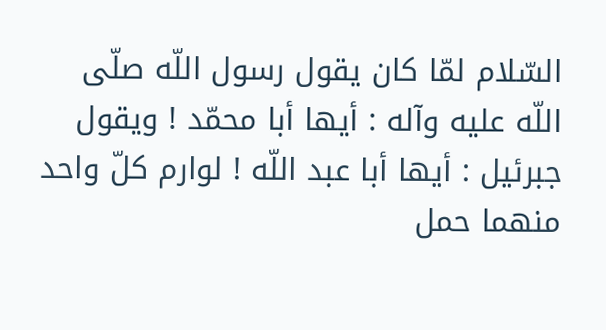السّلام لمّا كان يقول رسول اللّه صلّى اللّه عليه وآله : أيها أبا محمّد ! ويقول جبرئيل : أيها أبا عبد اللّه ! لوارم كلّ واحد منهما حمل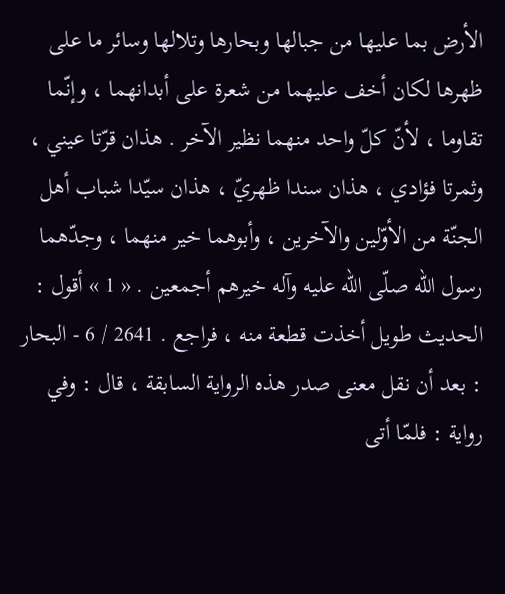الأرض بما عليها من جبالها وبحارها وتلالها وسائر ما على ظهرها لكان أخف عليهما من شعرة على أبدانهما ، وإنّما تقاوما ، لأنّ كلّ واحد منهما نظير الآخر . هذان قرّتا عيني ، وثمرتا فؤادي ، هذان سندا ظهريّ ، هذان سيّدا شباب أهل الجنّة من الأوّلين والآخرين ، وأبوهما خير منهما ، وجدّهما رسول اللّه صلّى اللّه عليه وآله خيرهم أجمعين . « 1 » أقول : الحديث طويل أخذت قطعة منه ، فراجع . 2641 / 6 - البحار : بعد أن نقل معنى صدر هذه الرواية السابقة ، قال : وفي رواية : فلمّا أتى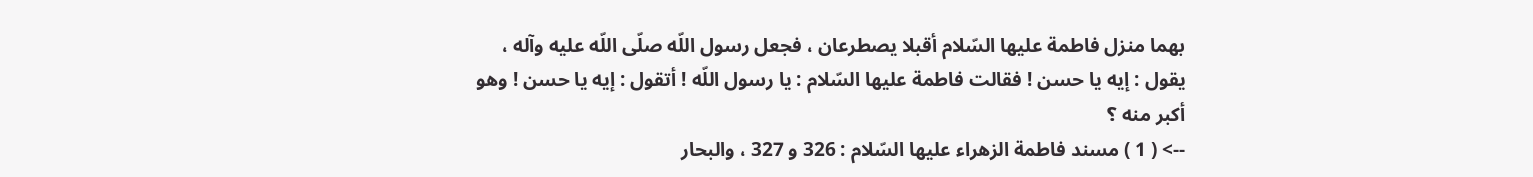بهما منزل فاطمة عليها السّلام أقبلا يصطرعان ، فجعل رسول اللّه صلّى اللّه عليه وآله ، يقول : إيه يا حسن ! فقالت فاطمة عليها السّلام : يا رسول اللّه ! أتقول : إيه يا حسن ! وهو أكبر منه ؟
--> ( 1 ) مسند فاطمة الزهراء عليها السّلام : 326 و 327 ، والبحار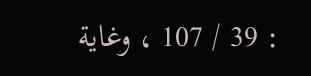: 39 / 107 ، وغاية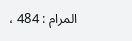المرام : 484 ،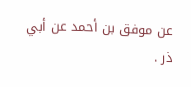عن موفق بن أحمد عن أبي ذر .